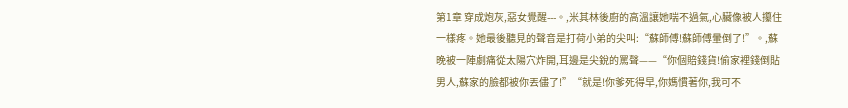第1章 穿成炮灰,惡女覺醒---。,米其林後廚的高溫讓她喘不過氣,心臟像被人攥住一樣疼。她最後聽見的聲音是打荷小弟的尖叫:“蘇師傅!蘇師傅暈倒了!”。,蘇晚被一陣劇痛從太陽穴炸開,耳邊是尖銳的罵聲——“你個賠錢貨!偷家裡錢倒貼男人,蘇家的臉都被你丟儘了!”“就是!你爹死得早,你媽慣著你,我可不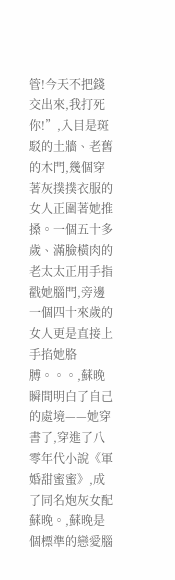管!今天不把錢交出來,我打死你!”,入目是斑駁的土牆、老舊的木門,幾個穿著灰撲撲衣服的女人正圍著她推搡。一個五十多歲、滿臉橫肉的老太太正用手指戳她腦門,旁邊一個四十來歲的女人更是直接上手掐她胳膊。。。,蘇晚瞬間明白了自己的處境——她穿書了,穿進了八零年代小說《軍婚甜蜜蜜》,成了同名炮灰女配蘇晚。,蘇晚是個標準的戀愛腦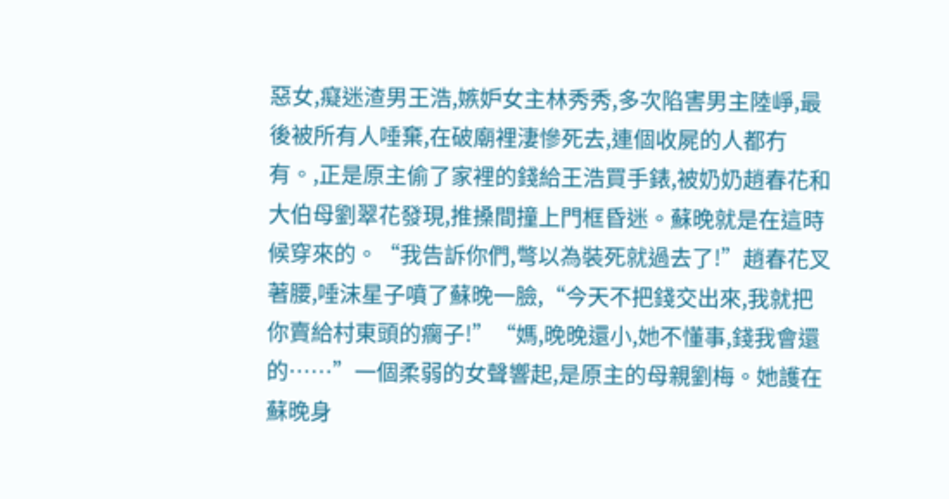惡女,癡迷渣男王浩,嫉妒女主林秀秀,多次陷害男主陸崢,最後被所有人唾棄,在破廟裡淒慘死去,連個收屍的人都冇有。,正是原主偷了家裡的錢給王浩買手錶,被奶奶趙春花和大伯母劉翠花發現,推搡間撞上門框昏迷。蘇晚就是在這時候穿來的。“我告訴你們,彆以為裝死就過去了!”趙春花叉著腰,唾沫星子噴了蘇晚一臉,“今天不把錢交出來,我就把你賣給村東頭的瘸子!”“媽,晚晚還小,她不懂事,錢我會還的……”一個柔弱的女聲響起,是原主的母親劉梅。她護在蘇晚身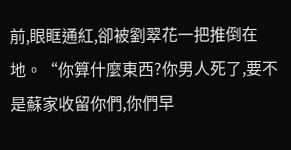前,眼眶通紅,卻被劉翠花一把推倒在地。“你算什麼東西?你男人死了,要不是蘇家收留你們,你們早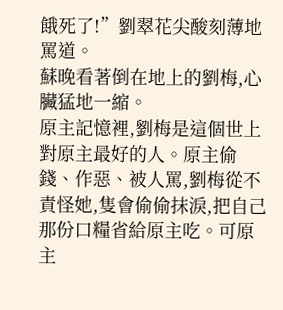餓死了!”劉翠花尖酸刻薄地罵道。
蘇晚看著倒在地上的劉梅,心臟猛地一縮。
原主記憶裡,劉梅是這個世上對原主最好的人。原主偷錢、作惡、被人罵,劉梅從不責怪她,隻會偷偷抹淚,把自己那份口糧省給原主吃。可原主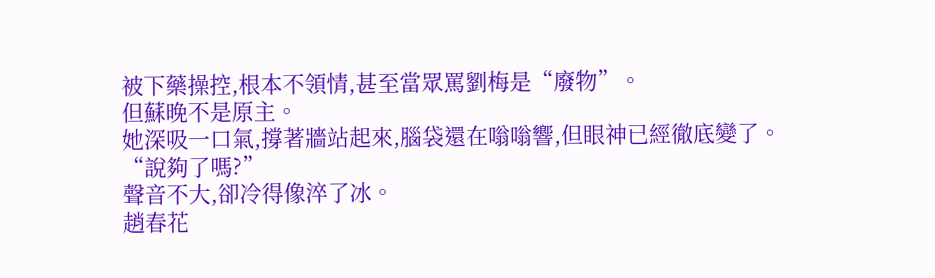被下藥操控,根本不領情,甚至當眾罵劉梅是“廢物”。
但蘇晚不是原主。
她深吸一口氣,撐著牆站起來,腦袋還在嗡嗡響,但眼神已經徹底變了。
“說夠了嗎?”
聲音不大,卻冷得像淬了冰。
趙春花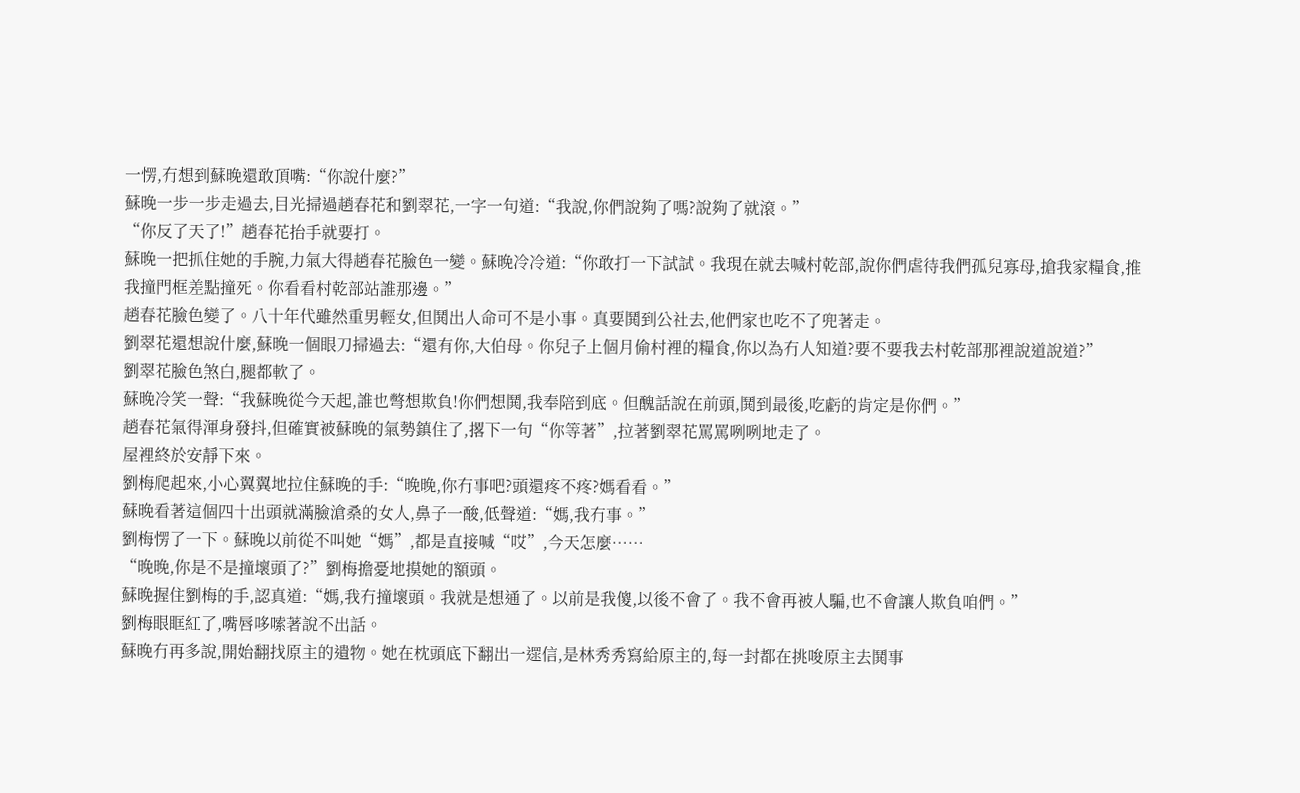一愣,冇想到蘇晚還敢頂嘴:“你說什麼?”
蘇晚一步一步走過去,目光掃過趙春花和劉翠花,一字一句道:“我說,你們說夠了嗎?說夠了就滾。”
“你反了天了!”趙春花抬手就要打。
蘇晚一把抓住她的手腕,力氣大得趙春花臉色一變。蘇晚冷冷道:“你敢打一下試試。我現在就去喊村乾部,說你們虐待我們孤兒寡母,搶我家糧食,推我撞門框差點撞死。你看看村乾部站誰那邊。”
趙春花臉色變了。八十年代雖然重男輕女,但鬨出人命可不是小事。真要鬨到公社去,他們家也吃不了兜著走。
劉翠花還想說什麼,蘇晚一個眼刀掃過去:“還有你,大伯母。你兒子上個月偷村裡的糧食,你以為冇人知道?要不要我去村乾部那裡說道說道?”
劉翠花臉色煞白,腿都軟了。
蘇晚冷笑一聲:“我蘇晚從今天起,誰也彆想欺負!你們想鬨,我奉陪到底。但醜話說在前頭,鬨到最後,吃虧的肯定是你們。”
趙春花氣得渾身發抖,但確實被蘇晚的氣勢鎮住了,撂下一句“你等著”,拉著劉翠花罵罵咧咧地走了。
屋裡終於安靜下來。
劉梅爬起來,小心翼翼地拉住蘇晚的手:“晚晚,你冇事吧?頭還疼不疼?媽看看。”
蘇晚看著這個四十出頭就滿臉滄桑的女人,鼻子一酸,低聲道:“媽,我冇事。”
劉梅愣了一下。蘇晚以前從不叫她“媽”,都是直接喊“哎”,今天怎麼……
“晚晚,你是不是撞壞頭了?”劉梅擔憂地摸她的額頭。
蘇晚握住劉梅的手,認真道:“媽,我冇撞壞頭。我就是想通了。以前是我傻,以後不會了。我不會再被人騙,也不會讓人欺負咱們。”
劉梅眼眶紅了,嘴唇哆嗦著說不出話。
蘇晚冇再多說,開始翻找原主的遺物。她在枕頭底下翻出一遝信,是林秀秀寫給原主的,每一封都在挑唆原主去鬨事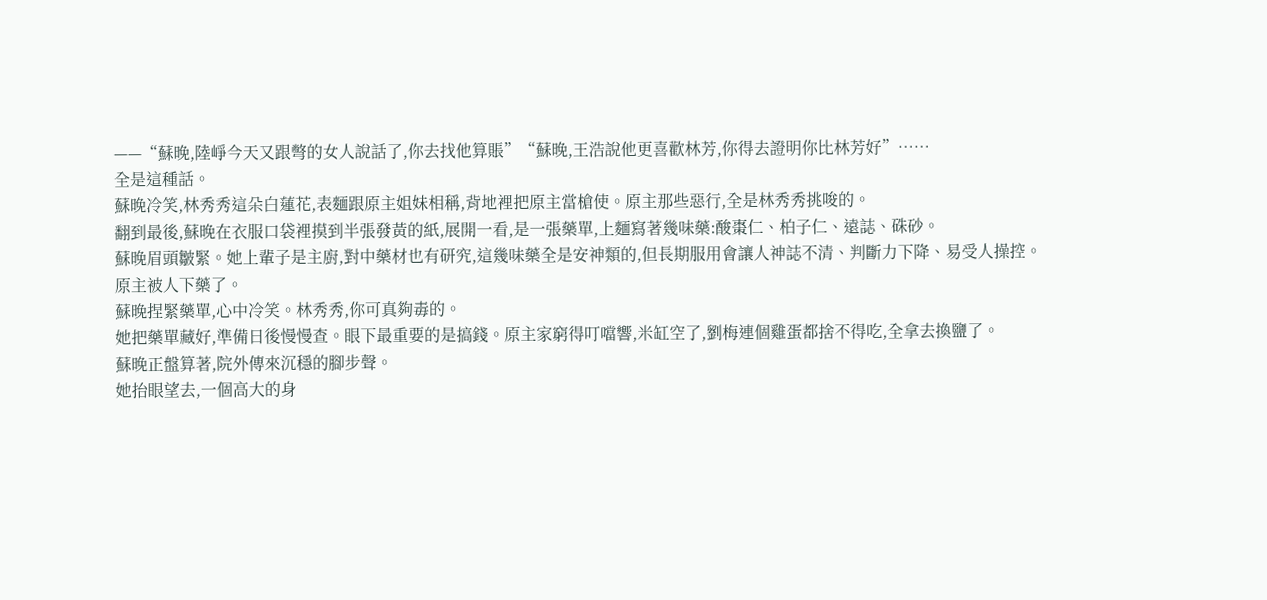——“蘇晚,陸崢今天又跟彆的女人說話了,你去找他算賬”“蘇晚,王浩說他更喜歡林芳,你得去證明你比林芳好”……
全是這種話。
蘇晚冷笑,林秀秀這朵白蓮花,表麵跟原主姐妹相稱,背地裡把原主當槍使。原主那些惡行,全是林秀秀挑唆的。
翻到最後,蘇晚在衣服口袋裡摸到半張發黃的紙,展開一看,是一張藥單,上麵寫著幾味藥:酸棗仁、柏子仁、遠誌、硃砂。
蘇晚眉頭皺緊。她上輩子是主廚,對中藥材也有研究,這幾味藥全是安神類的,但長期服用會讓人神誌不清、判斷力下降、易受人操控。
原主被人下藥了。
蘇晚捏緊藥單,心中冷笑。林秀秀,你可真夠毒的。
她把藥單藏好,準備日後慢慢查。眼下最重要的是搞錢。原主家窮得叮噹響,米缸空了,劉梅連個雞蛋都捨不得吃,全拿去換鹽了。
蘇晚正盤算著,院外傳來沉穩的腳步聲。
她抬眼望去,一個高大的身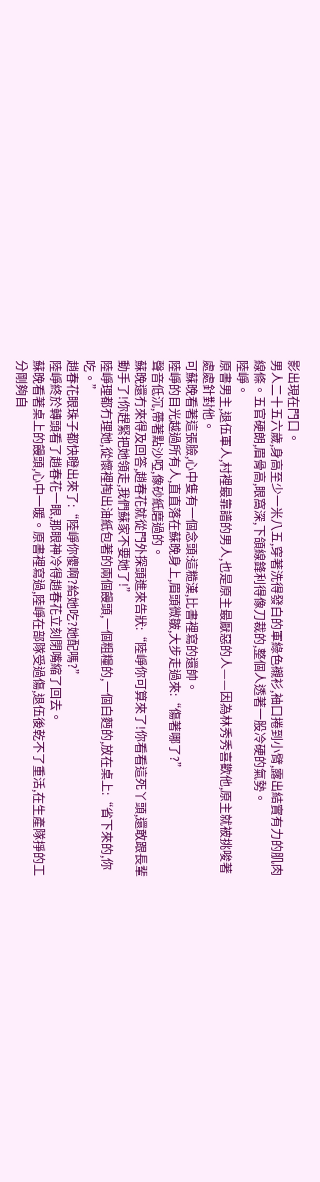影出現在門口。
男人二十五六歲,身高至少一米八五,穿著洗得發白的軍綠色襯衫,袖口捲到小臂,露出結實有力的肌肉線條。五官硬朗,眉骨高,眼窩深,下頜線鋒利得像刀裁的,整個人透著一股冷硬的氣勢。
陸崢。
原書男主,退伍軍人,村裡最靠譜的男人,也是原主最厭惡的人——因為林秀秀喜歡他,原主就被挑唆著處處針對他。
可蘇晚看著這張臉,心中隻有一個念頭:這糙漢,比書裡寫的還帥。
陸崢的目光越過所有人,直直落在蘇晚身上,眉頭微皺,大步走過來:“傷著哪了?”
聲音低沉,帶著點沙啞,像砂紙磨過的。
蘇晚還冇來得及回答,趙春花就從門外探頭進來告狀:“陸崢你可算來了!你看看這死丫頭,還敢跟長輩動手了!你趕緊把她領走,我們蘇家不要她了!”
陸崢理都冇理她,從懷裡掏出油紙包著的兩個饅頭,一個粗糧的,一個白麪的,放在桌上:“省下來的,你吃。”
趙春花眼珠子都快瞪出來了:“陸崢你傻啊?給她吃?她配嗎?”
陸崢終於轉頭看了趙春花一眼,那眼神冷得趙春花立刻閉嘴縮了回去。
蘇晚看著桌上的饅頭,心中一暖。原書裡寫過,陸崢在部隊受過傷,退伍後乾不了重活,在生產隊掙的工分剛夠自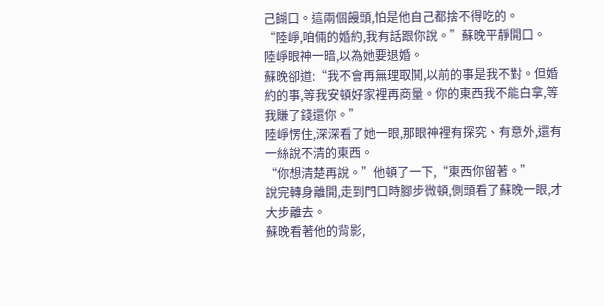己餬口。這兩個饅頭,怕是他自己都捨不得吃的。
“陸崢,咱倆的婚約,我有話跟你說。”蘇晚平靜開口。
陸崢眼神一暗,以為她要退婚。
蘇晚卻道:“我不會再無理取鬨,以前的事是我不對。但婚約的事,等我安頓好家裡再商量。你的東西我不能白拿,等我賺了錢還你。”
陸崢愣住,深深看了她一眼,那眼神裡有探究、有意外,還有一絲說不清的東西。
“你想清楚再說。”他頓了一下,“東西你留著。”
說完轉身離開,走到門口時腳步微頓,側頭看了蘇晚一眼,才大步離去。
蘇晚看著他的背影,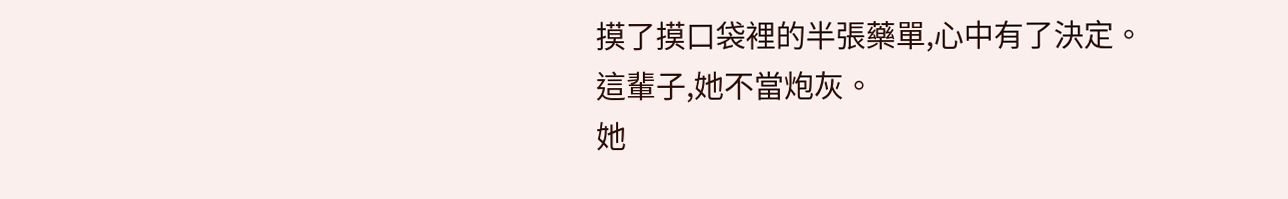摸了摸口袋裡的半張藥單,心中有了決定。
這輩子,她不當炮灰。
她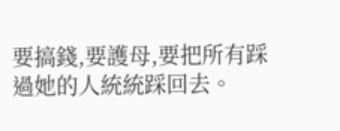要搞錢,要護母,要把所有踩過她的人統統踩回去。